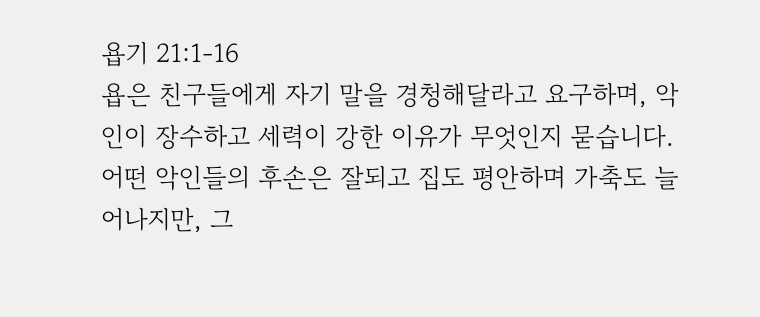욥기 21:1-16
욥은 친구들에게 자기 말을 경청해달라고 요구하며, 악인이 장수하고 세력이 강한 이유가 무엇인지 묻습니다. 어떤 악인들의 후손은 잘되고 집도 평안하며 가축도 늘어나지만, 그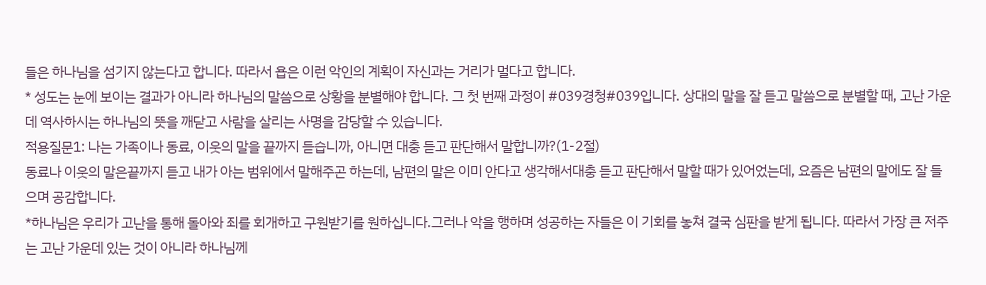들은 하나님을 섬기지 않는다고 합니다. 따라서 욥은 이런 악인의 계획이 자신과는 거리가 멀다고 합니다.
* 성도는 눈에 보이는 결과가 아니라 하나님의 말씀으로 상황을 분별해야 합니다. 그 첫 번째 과정이 #039경청#039입니다. 상대의 말을 잘 듣고 말씀으로 분별할 때, 고난 가운데 역사하시는 하나님의 뜻을 깨닫고 사람을 살리는 사명을 감당할 수 있습니다.
적용질문1: 나는 가족이나 동료, 이웃의 말을 끝까지 듣습니까, 아니면 대충 듣고 판단해서 말합니까?(1-2절)
동료나 이웃의 말은끝까지 듣고 내가 아는 범위에서 말해주곤 하는데, 남편의 말은 이미 안다고 생각해서대충 듣고 판단해서 말할 때가 있어었는데, 요즘은 남편의 말에도 잘 들으며 공감합니다.
*하나님은 우리가 고난을 통해 돌아와 죄를 회개하고 구원받기를 원하십니다.그러나 악을 행하며 성공하는 자들은 이 기회를 놓쳐 결국 심판을 받게 됩니다. 따라서 가장 큰 저주는 고난 가운데 있는 것이 아니라 하나님께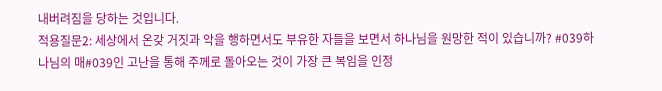내버려짐을 당하는 것입니다.
적용질문2: 세상에서 온갖 거짓과 악을 행하면서도 부유한 자들을 보면서 하나님을 원망한 적이 있습니까? #039하나님의 매#039인 고난을 통해 주께로 돌아오는 것이 가장 큰 복임을 인정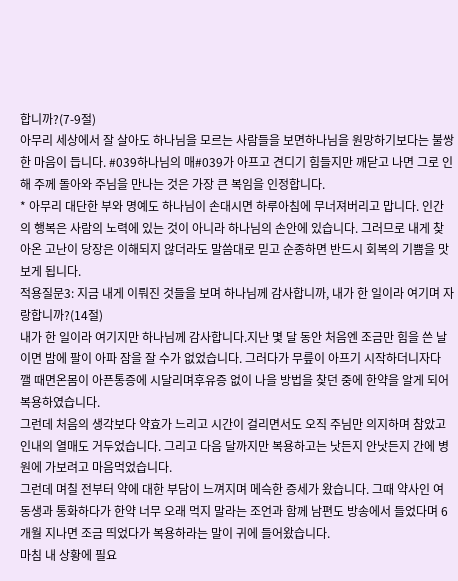합니까?(7-9절)
아무리 세상에서 잘 살아도 하나님을 모르는 사람들을 보면하나님을 원망하기보다는 불쌍한 마음이 듭니다. #039하나님의 매#039가 아프고 견디기 힘들지만 깨닫고 나면 그로 인해 주께 돌아와 주님을 만나는 것은 가장 큰 복임을 인정합니다.
* 아무리 대단한 부와 명예도 하나님이 손대시면 하루아침에 무너져버리고 맙니다. 인간의 행복은 사람의 노력에 있는 것이 아니라 하나님의 손안에 있습니다. 그러므로 내게 찾아온 고난이 당장은 이해되지 않더라도 말씀대로 믿고 순종하면 반드시 회복의 기쁨을 맛보게 됩니다.
적용질문3: 지금 내게 이뤄진 것들을 보며 하나님께 감사합니까, 내가 한 일이라 여기며 자랑합니까?(14절)
내가 한 일이라 여기지만 하나님께 감사합니다.지난 몇 달 동안 처음엔 조금만 힘을 쓴 날이면 밤에 팔이 아파 잠을 잘 수가 없었습니다. 그러다가 무릎이 아프기 시작하더니자다 깰 때면온몸이 아픈통증에 시달리며후유증 없이 나을 방법을 찾던 중에 한약을 알게 되어 복용하였습니다.
그런데 처음의 생각보다 약효가 느리고 시간이 걸리면서도 오직 주님만 의지하며 참았고 인내의 열매도 거두었습니다. 그리고 다음 달까지만 복용하고는 낫든지 안낫든지 간에 병원에 가보려고 마음먹었습니다.
그런데 며칠 전부터 약에 대한 부담이 느껴지며 메슥한 증세가 왔습니다. 그때 약사인 여동생과 통화하다가 한약 너무 오래 먹지 말라는 조언과 함께 남편도 방송에서 들었다며 6개월 지나면 조금 띄었다가 복용하라는 말이 귀에 들어왔습니다.
마침 내 상황에 필요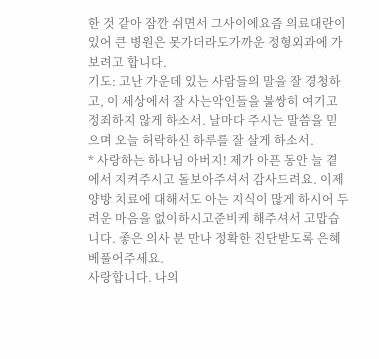한 것 같아 잠깐 쉬면서 그사이에요즘 의료대란이 있어 큰 병원은 못가더라도가까운 정형외과에 가보려고 합니다.
기도: 고난 가운데 있는 사람들의 말을 잘 경청하고, 이 세상에서 잘 사는악인들을 불쌍히 여기고 정죄하지 않게 하소서. 날마다 주시는 말씀을 믿으며 오늘 허락하신 하루를 잘 살게 하소서.
* 사랑하는 하나님 아버지! 제가 아픈 동안 늘 곁에서 지켜주시고 돌보아주셔서 감사드려요. 이제 양방 치료에 대해서도 아는 지식이 많게 하시어 두려운 마음을 없이하시고준비케 해주셔서 고맙습니다. 좋은 의사 분 만나 정확한 진단받도록 은혜 베풀어주세요.
사랑합니다. 나의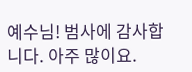예수님! 범사에 감사합니다. 아주 많이요.